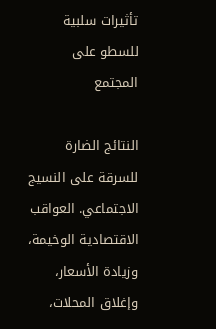تأثيرات سلبية للسطو على المجتمع

النتائج الضارة للسرقة على النسيج الاجتماعي. العواقب الاقتصادية الوخيمة، وزيادة الأسعار، وإغلاق المحلات،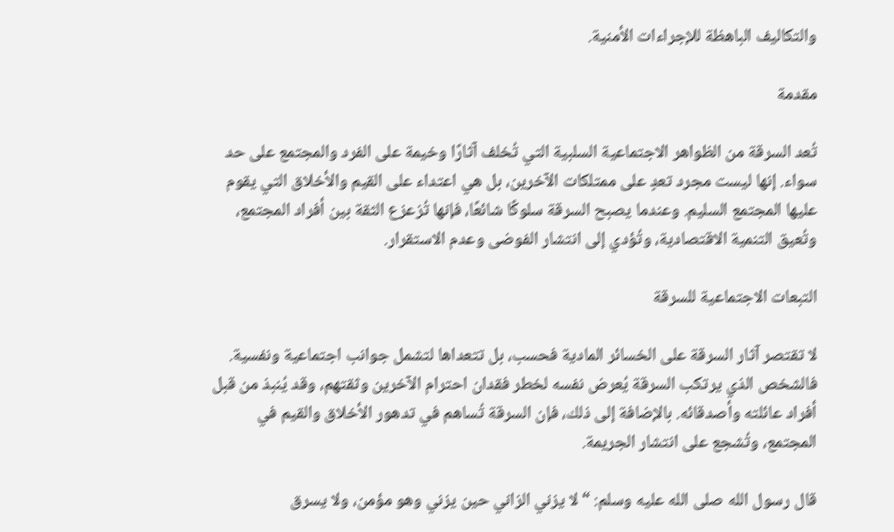والتكاليف الباهظة للإجراءات الأمنية.

مقدمة

تُعد السرقة من الظواهر الاجتماعية السلبية التي تُخلف آثارًا وخيمة على الفرد والمجتمع على حد سواء. إنها ليست مجرد تعدٍ على ممتلكات الآخرين، بل هي اعتداء على القيم والأخلاق التي يقوم عليها المجتمع السليم. وعندما يصبح السرقة سلوكًا شائعًا، فإنها تُزعزع الثقة بين أفراد المجتمع، وتُعيق التنمية الاقتصادية، وتُؤدي إلى انتشار الفوضى وعدم الاستقرار.

التبعات الاجتماعية للسرقة

لا تقتصر آثار السرقة على الخسائر المادية فحسب، بل تتعداها لتشمل جوانب اجتماعية ونفسية. فالشخص الذي يرتكب السرقة يُعرض نفسه لخطر فقدان احترام الآخرين وثقتهم، وقد يُنبذ من قبل أفراد عائلته وأصدقائه. بالإضافة إلى ذلك، فإن السرقة تُساهم في تدهور الأخلاق والقيم في المجتمع، وتُشجع على انتشار الجريمة.

قال رسول الله صلى الله عليه وسلم: “لا يزني الزاني حين يزني وهو مؤمن، ولا يسرق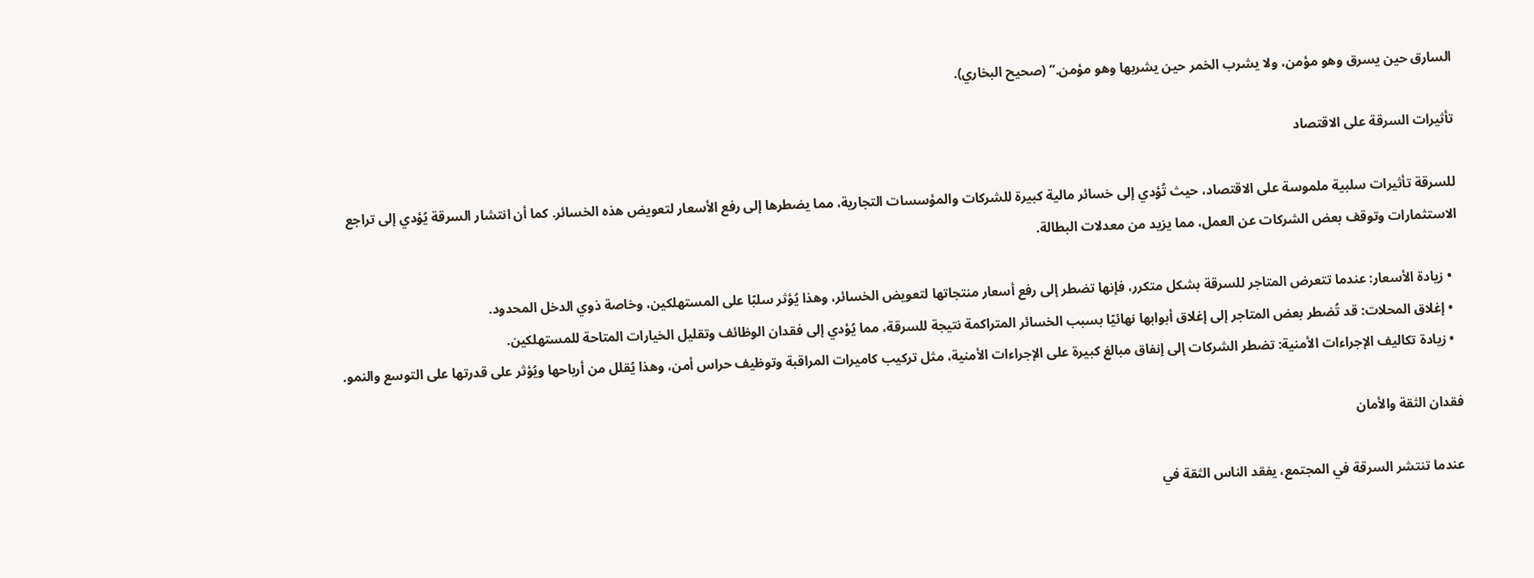السارق حين يسرق وهو مؤمن، ولا يشرب الخمر حين يشربها وهو مؤمن.” (صحيح البخاري).

تأثيرات السرقة على الاقتصاد

للسرقة تأثيرات سلبية ملموسة على الاقتصاد، حيث تُؤدي إلى خسائر مالية كبيرة للشركات والمؤسسات التجارية، مما يضطرها إلى رفع الأسعار لتعويض هذه الخسائر. كما أن انتشار السرقة يُؤدي إلى تراجع الاستثمارات وتوقف بعض الشركات عن العمل، مما يزيد من معدلات البطالة.

  • زيادة الأسعار: عندما تتعرض المتاجر للسرقة بشكل متكرر، فإنها تضطر إلى رفع أسعار منتجاتها لتعويض الخسائر، وهذا يُؤثر سلبًا على المستهلكين، وخاصة ذوي الدخل المحدود.
  • إغلاق المحلات: قد تُضطر بعض المتاجر إلى إغلاق أبوابها نهائيًا بسبب الخسائر المتراكمة نتيجة للسرقة، مما يُؤدي إلى فقدان الوظائف وتقليل الخيارات المتاحة للمستهلكين.
  • زيادة تكاليف الإجراءات الأمنية: تضطر الشركات إلى إنفاق مبالغ كبيرة على الإجراءات الأمنية، مثل تركيب كاميرات المراقبة وتوظيف حراس أمن، وهذا يُقلل من أرباحها ويُؤثر على قدرتها على التوسع والنمو.

فقدان الثقة والأمان

عندما تنتشر السرقة في المجتمع، يفقد الناس الثقة في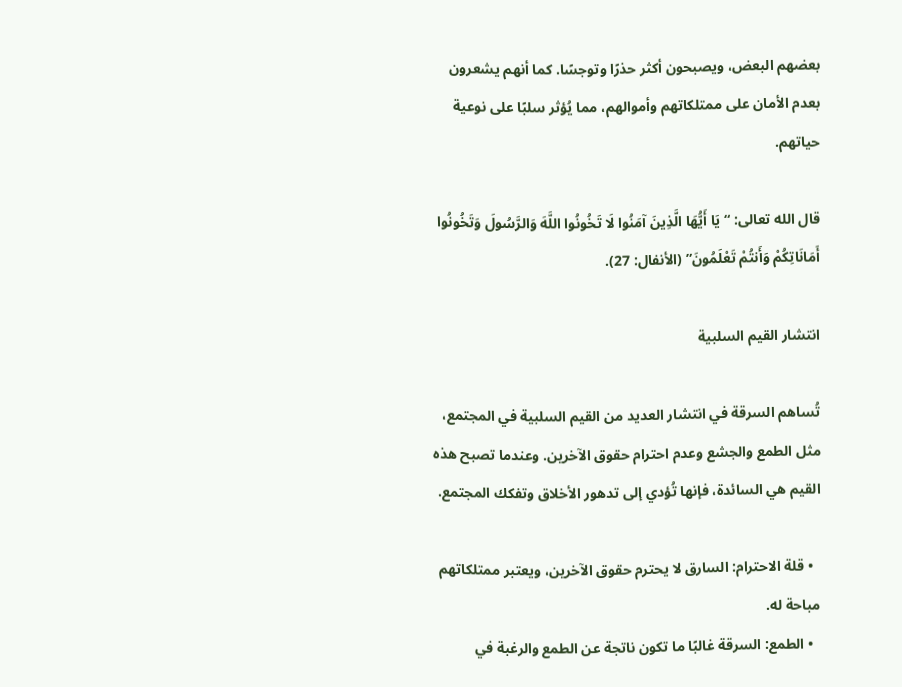بعضهم البعض، ويصبحون أكثر حذرًا وتوجسًا. كما أنهم يشعرون بعدم الأمان على ممتلكاتهم وأموالهم، مما يُؤثر سلبًا على نوعية حياتهم.

قال الله تعالى: “يَا أَيُّهَا الَّذِينَ آمَنُوا لَا تَخُونُوا اللَّهَ وَالرَّسُولَ وَتَخُونُوا أَمَانَاتِكُمْ وَأَنتُمْ تَعْلَمُونَ” (الأنفال: 27).

انتشار القيم السلبية

تُساهم السرقة في انتشار العديد من القيم السلبية في المجتمع، مثل الطمع والجشع وعدم احترام حقوق الآخرين. وعندما تصبح هذه القيم هي السائدة، فإنها تُؤدي إلى تدهور الأخلاق وتفكك المجتمع.

  • قلة الاحترام: السارق لا يحترم حقوق الآخرين، ويعتبر ممتلكاتهم مباحة له.
  • الطمع: السرقة غالبًا ما تكون ناتجة عن الطمع والرغبة في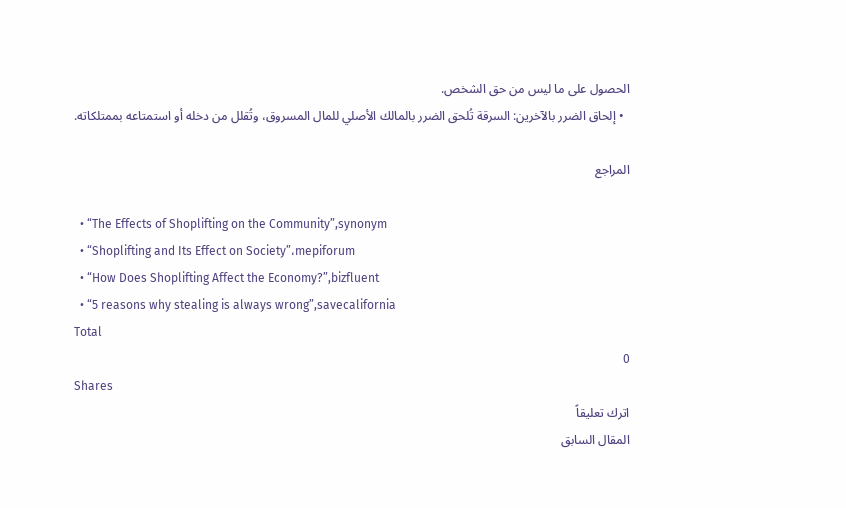الحصول على ما ليس من حق الشخص.
  • إلحاق الضرر بالآخرين: السرقة تُلحق الضرر بالمالك الأصلي للمال المسروق، وتُقلل من دخله أو استمتاعه بممتلكاته.

المراجع

  • “The Effects of Shoplifting on the Community”,synonym
  • “Shoplifting and Its Effect on Society”،mepiforum
  • “How Does Shoplifting Affect the Economy?”,bizfluent
  • “5 reasons why stealing is always wrong”,savecalifornia
Total
0
Shares
اترك تعليقاً
المقال السابق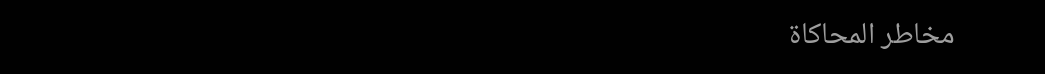مخاطر المحاكاة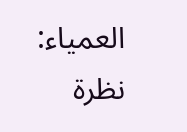العمياء: نظرة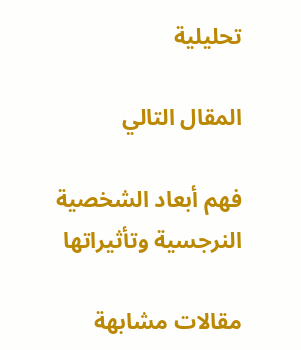تحليلية

المقال التالي

فهم أبعاد الشخصية النرجسية وتأثيراتها

مقالات مشابهة